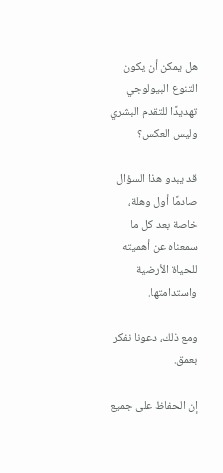هل يمكن أن يكون التنوع البيولوجي تهديدًا للتقدم البشري وليس العكس؟

قد يبدو هذا السؤال صادمًا أول وهلة، خاصة بعد كل ما سمعناه عن أهميته للحياة الأرضية واستدامتها.

ومع ذلك، دعونا نفكر بعمق.

إن الحفاظ على جميع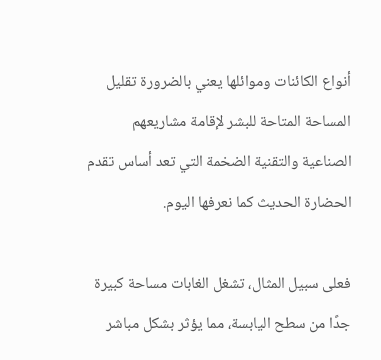أنواع الكائنات وموائلها يعني بالضرورة تقليل المساحة المتاحة للبشر لإقامة مشاريعهم الصناعية والتقنية الضخمة التي تعد أساس تقدم الحضارة الحديث كما نعرفها اليوم.

فعلى سبيل المثال، تشغل الغابات مساحة كبيرة جدًا من سطح اليابسة، مما يؤثر بشكل مباشر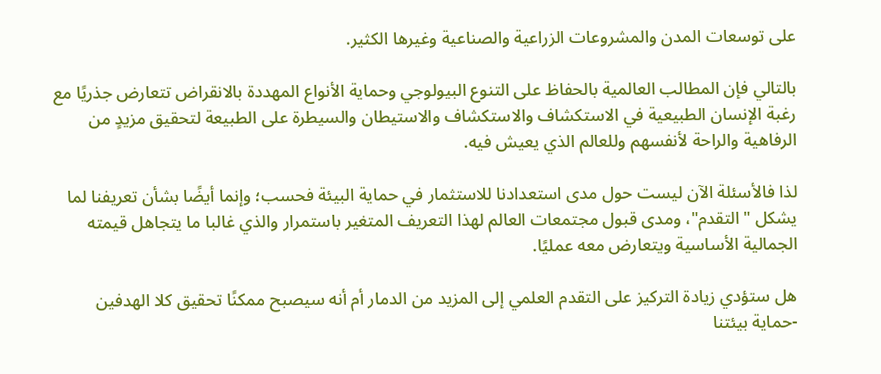على توسعات المدن والمشروعات الزراعية والصناعية وغيرها الكثير.

بالتالي فإن المطالب العالمية بالحفاظ على التنوع البيولوجي وحماية الأنواع المهددة بالانقراض تتعارض جذريًا مع رغبة الإنسان الطبيعية في الاستكشاف والاستكشاف والاستيطان والسيطرة على الطبيعة لتحقيق مزيدٍ من الرفاهية والراحة لأنفسهم وللعالم الذي يعيش فيه.

لذا فالأسئلة الآن ليست حول مدى استعدادنا للاستثمار في حماية البيئة فحسب؛ وإنما أيضًا بشأن تعريفنا لما يشكل "التقدم"، ومدى قبول مجتمعات العالم لهذا التعريف المتغير باستمرار والذي غالبا ما يتجاهل قيمته الجمالية الأساسية ويتعارض معه عمليًا.

هل ستؤدي زيادة التركيز على التقدم العلمي إلى المزيد من الدمار أم أنه سيصبح ممكنًا تحقيق كلا الهدفين -حماية بيئتنا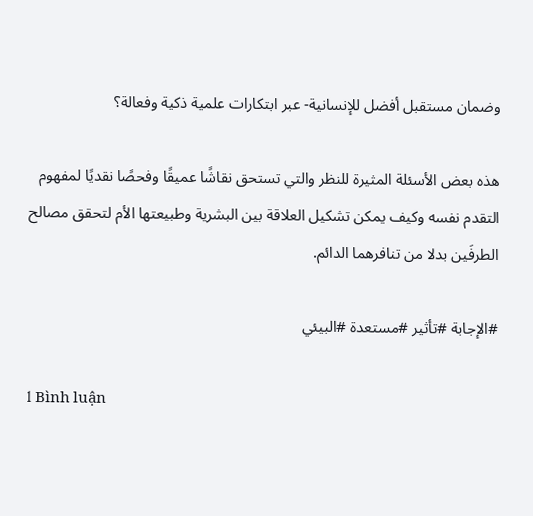وضمان مستقبل أفضل للإنسانية- عبر ابتكارات علمية ذكية وفعالة؟

هذه بعض الأسئلة المثيرة للنظر والتي تستحق نقاشًا عميقًا وفحصًا نقديًا لمفهوم التقدم نفسه وكيف يمكن تشكيل العلاقة بين البشرية وطبيعتها الأم لتحقق مصالح الطرفَين بدلا من تنافرهما الدائم.

#الإجابة #تأثير #مستعدة #البيئي

1 Bình luận